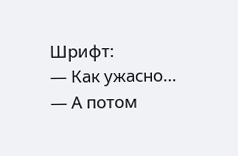Шрифт:
— Как ужасно…
— А потом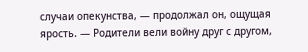случаи опекунства, — продолжал он, ощущая ярость. — Родители вели войну друг с другом,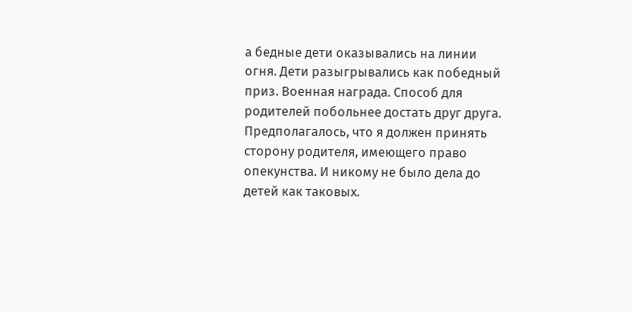а бедные дети оказывались на линии огня. Дети разыгрывались как победный приз. Военная награда. Способ для родителей побольнее достать друг друга. Предполагалось, что я должен принять сторону родителя, имеющего право опекунства. И никому не было дела до детей как таковых.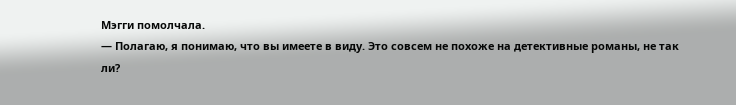Мэгги помолчала.
— Полагаю, я понимаю, что вы имеете в виду. Это совсем не похоже на детективные романы, не так ли?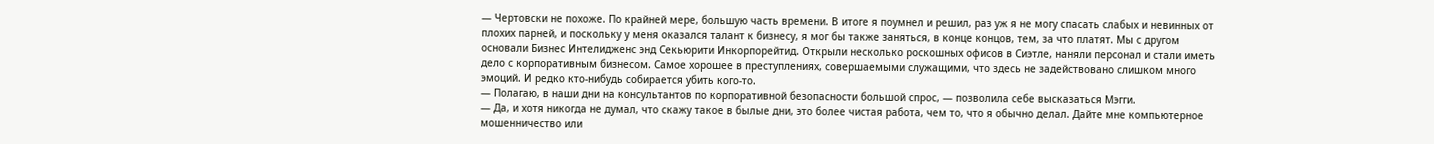— Чертовски не похоже. По крайней мере, большую часть времени. В итоге я поумнел и решил, раз уж я не могу спасать слабых и невинных от плохих парней, и поскольку у меня оказался талант к бизнесу, я мог бы также заняться, в конце концов, тем, за что платят. Мы с другом основали Бизнес Интелидженс энд Секьюрити Инкорпорейтид. Открыли несколько роскошных офисов в Сиэтле, наняли персонал и стали иметь дело с корпоративным бизнесом. Самое хорошее в преступлениях, совершаемыми служащими, что здесь не задействовано слишком много эмоций. И редко кто-нибудь собирается убить кого-то.
— Полагаю, в наши дни на консультантов по корпоративной безопасности большой спрос, — позволила себе высказаться Мэгги.
— Да, и хотя никогда не думал, что скажу такое в былые дни, это более чистая работа, чем то, что я обычно делал. Дайте мне компьютерное мошенничество или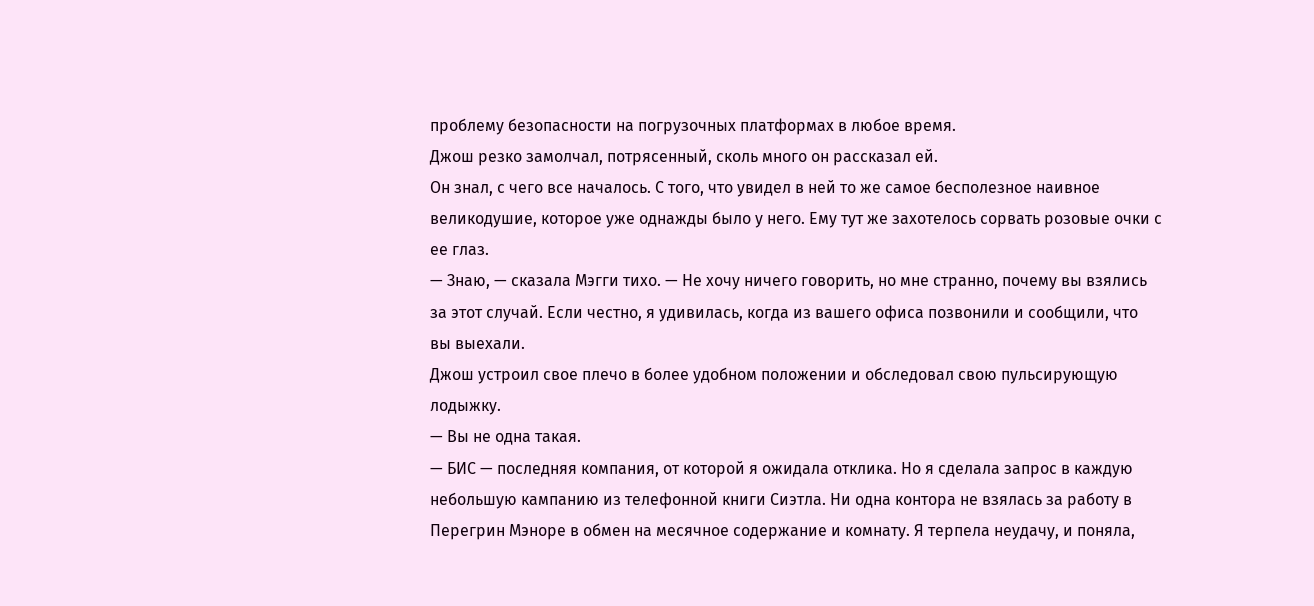проблему безопасности на погрузочных платформах в любое время.
Джош резко замолчал, потрясенный, сколь много он рассказал ей.
Он знал, с чего все началось. С того, что увидел в ней то же самое бесполезное наивное великодушие, которое уже однажды было у него. Ему тут же захотелось сорвать розовые очки с ее глаз.
— Знаю, — сказала Мэгги тихо. — Не хочу ничего говорить, но мне странно, почему вы взялись за этот случай. Если честно, я удивилась, когда из вашего офиса позвонили и сообщили, что вы выехали.
Джош устроил свое плечо в более удобном положении и обследовал свою пульсирующую лодыжку.
— Вы не одна такая.
— БИС — последняя компания, от которой я ожидала отклика. Но я сделала запрос в каждую небольшую кампанию из телефонной книги Сиэтла. Ни одна контора не взялась за работу в Перегрин Мэноре в обмен на месячное содержание и комнату. Я терпела неудачу, и поняла,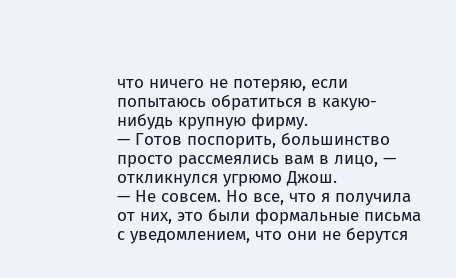что ничего не потеряю, если попытаюсь обратиться в какую-нибудь крупную фирму.
— Готов поспорить, большинство просто рассмеялись вам в лицо, — откликнулся угрюмо Джош.
— Не совсем. Но все, что я получила от них, это были формальные письма с уведомлением, что они не берутся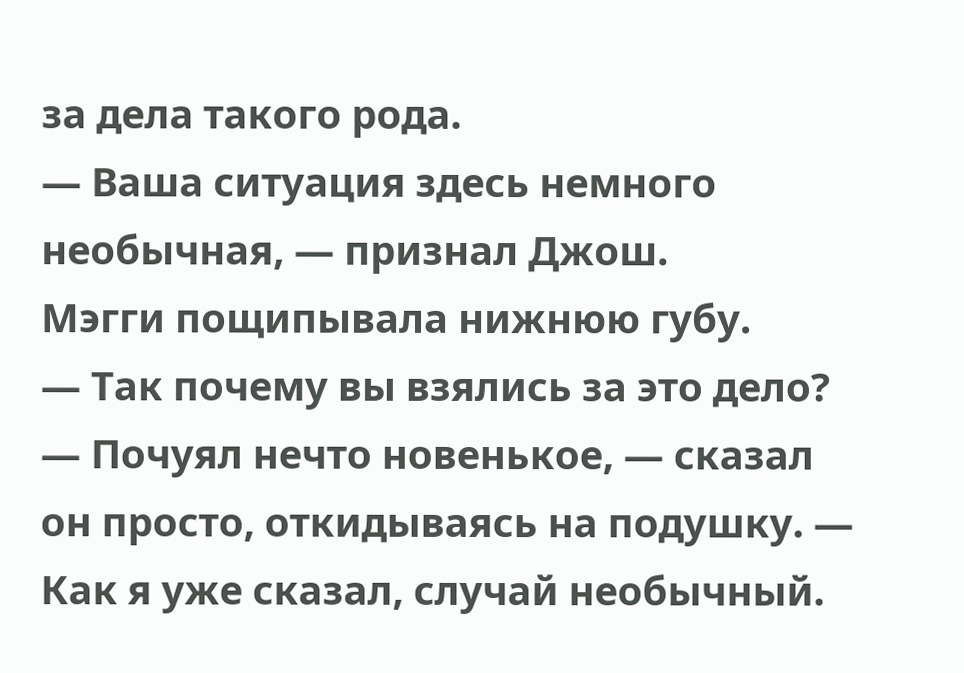за дела такого рода.
— Ваша ситуация здесь немного необычная, — признал Джош.
Мэгги пощипывала нижнюю губу.
— Так почему вы взялись за это дело?
— Почуял нечто новенькое, — сказал он просто, откидываясь на подушку. — Как я уже сказал, случай необычный.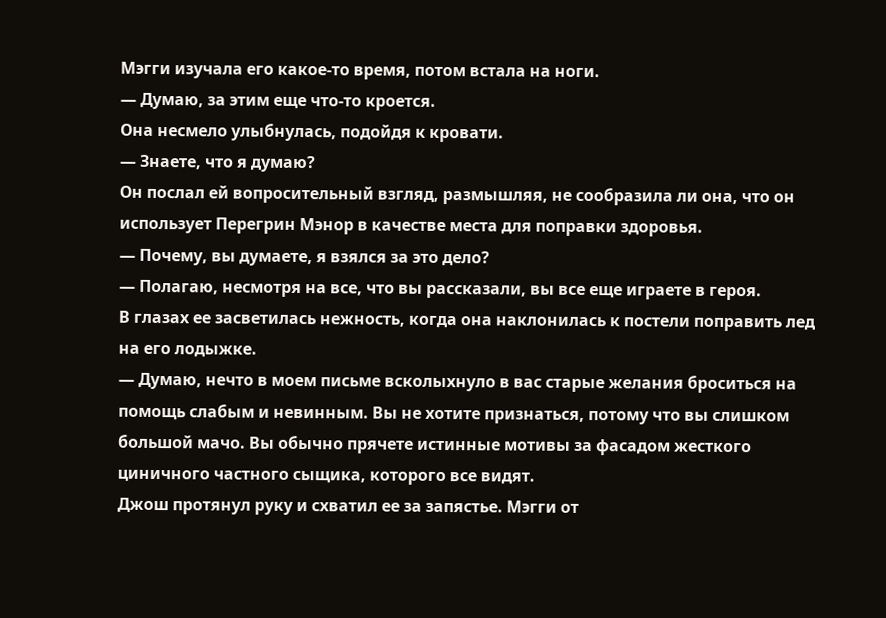Мэгги изучала его какое-то время, потом встала на ноги.
— Думаю, за этим еще что-то кроется.
Она несмело улыбнулась, подойдя к кровати.
— Знаете, что я думаю?
Он послал ей вопросительный взгляд, размышляя, не сообразила ли она, что он использует Перегрин Мэнор в качестве места для поправки здоровья.
— Почему, вы думаете, я взялся за это дело?
— Полагаю, несмотря на все, что вы рассказали, вы все еще играете в героя.
В глазах ее засветилась нежность, когда она наклонилась к постели поправить лед на его лодыжке.
— Думаю, нечто в моем письме всколыхнуло в вас старые желания броситься на помощь слабым и невинным. Вы не хотите признаться, потому что вы слишком большой мачо. Вы обычно прячете истинные мотивы за фасадом жесткого циничного частного сыщика, которого все видят.
Джош протянул руку и схватил ее за запястье. Мэгги от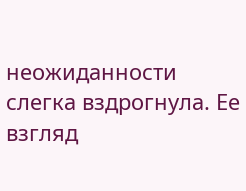неожиданности слегка вздрогнула. Ее взгляд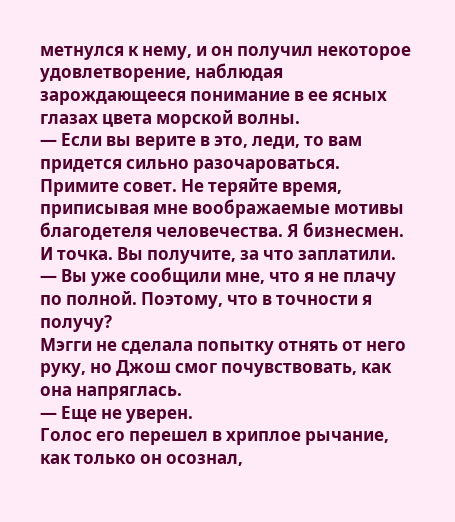метнулся к нему, и он получил некоторое удовлетворение, наблюдая зарождающееся понимание в ее ясных глазах цвета морской волны.
— Если вы верите в это, леди, то вам придется сильно разочароваться.
Примите совет. Не теряйте время, приписывая мне воображаемые мотивы благодетеля человечества. Я бизнесмен. И точка. Вы получите, за что заплатили.
— Вы уже сообщили мне, что я не плачу по полной. Поэтому, что в точности я получу?
Мэгги не сделала попытку отнять от него руку, но Джош смог почувствовать, как она напряглась.
— Еще не уверен.
Голос его перешел в хриплое рычание, как только он осознал,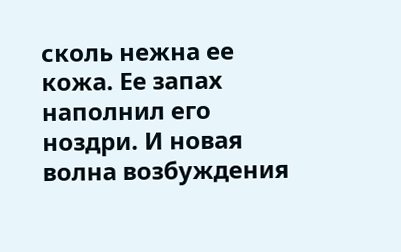сколь нежна ее кожа. Ее запах наполнил его ноздри. И новая волна возбуждения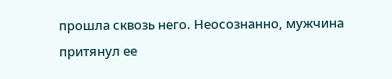прошла сквозь него. Неосознанно, мужчина притянул ее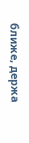ближе, держа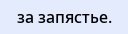за запястье.